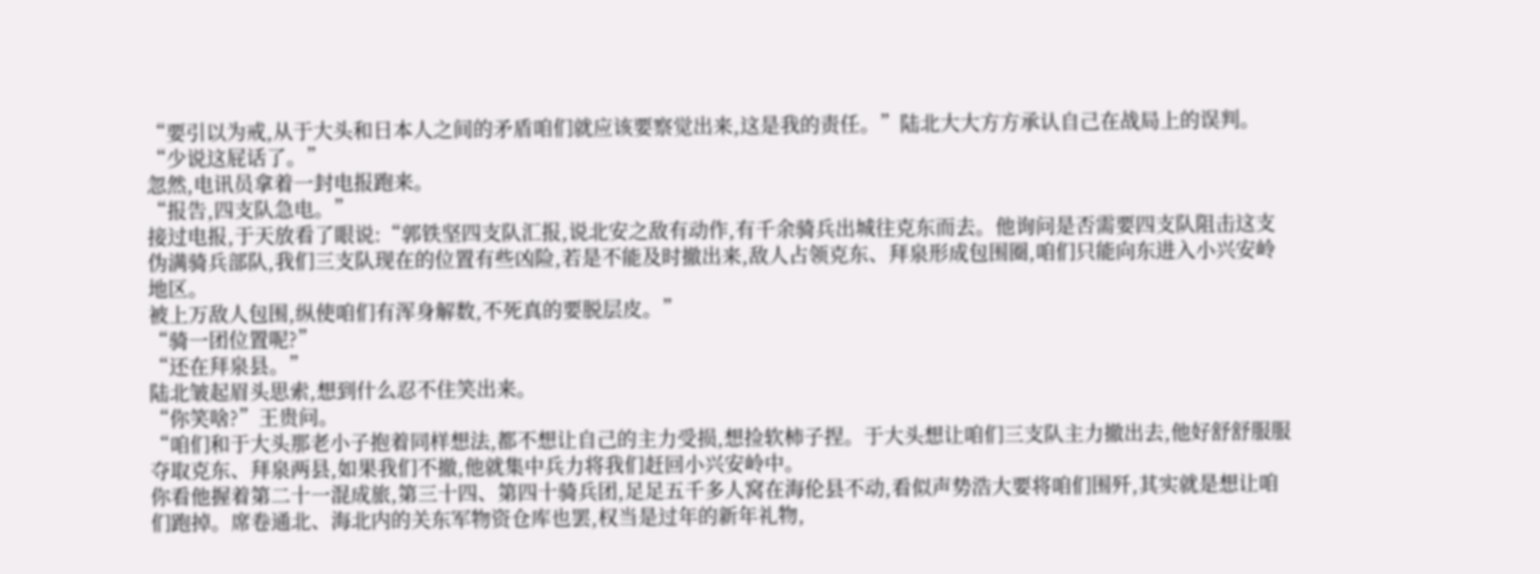“要引以为戒,从于大头和日本人之间的矛盾咱们就应该要察觉出来,这是我的责任。”陆北大大方方承认自己在战局上的误判。
“少说这屁话了。”
忽然,电讯员拿着一封电报跑来。
“报告,四支队急电。”
接过电报,于天放看了眼说:“郭铁坚四支队汇报,说北安之敌有动作,有千余骑兵出城往克东而去。他询问是否需要四支队阻击这支伪满骑兵部队,我们三支队现在的位置有些凶险,若是不能及时撤出来,敌人占领克东、拜泉形成包围圈,咱们只能向东进入小兴安岭地区。
被上万敌人包围,纵使咱们有浑身解数,不死真的要脱层皮。”
“骑一团位置呢?”
“还在拜泉县。”
陆北皱起眉头思索,想到什么忍不住笑出来。
“你笑啥?”王贵问。
“咱们和于大头那老小子抱着同样想法,都不想让自己的主力受损,想捡软柿子捏。于大头想让咱们三支队主力撤出去,他好舒舒服服夺取克东、拜泉两县,如果我们不撤,他就集中兵力将我们赶回小兴安岭中。
你看他握着第二十一混成旅,第三十四、第四十骑兵团,足足五千多人窝在海伦县不动,看似声势浩大要将咱们围歼,其实就是想让咱们跑掉。席卷通北、海北内的关东军物资仓库也罢,权当是过年的新年礼物,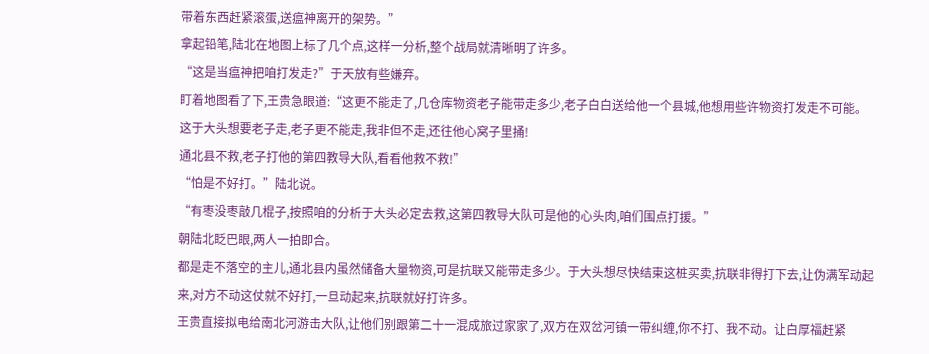带着东西赶紧滚蛋,送瘟神离开的架势。”
拿起铅笔,陆北在地图上标了几个点,这样一分析,整个战局就清晰明了许多。
“这是当瘟神把咱打发走?”于天放有些嫌弃。
盯着地图看了下,王贵急眼道:“这更不能走了,几仓库物资老子能带走多少,老子白白送给他一个县城,他想用些许物资打发走不可能。这于大头想要老子走,老子更不能走,我非但不走,还往他心窝子里捅!
通北县不救,老子打他的第四教导大队,看看他救不救!”
“怕是不好打。”陆北说。
“有枣没枣敲几棍子,按照咱的分析于大头必定去救,这第四教导大队可是他的心头肉,咱们围点打援。”
朝陆北眨巴眼,两人一拍即合。
都是走不落空的主儿,通北县内虽然储备大量物资,可是抗联又能带走多少。于大头想尽快结束这桩买卖,抗联非得打下去,让伪满军动起来,对方不动这仗就不好打,一旦动起来,抗联就好打许多。
王贵直接拟电给南北河游击大队,让他们别跟第二十一混成旅过家家了,双方在双岔河镇一带纠缠,你不打、我不动。让白厚福赶紧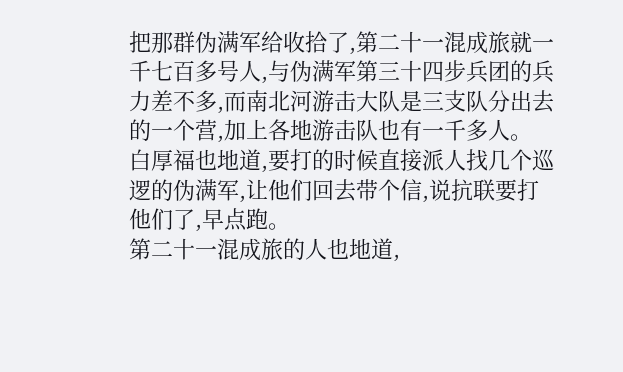把那群伪满军给收拾了,第二十一混成旅就一千七百多号人,与伪满军第三十四步兵团的兵力差不多,而南北河游击大队是三支队分出去的一个营,加上各地游击队也有一千多人。
白厚福也地道,要打的时候直接派人找几个巡逻的伪满军,让他们回去带个信,说抗联要打他们了,早点跑。
第二十一混成旅的人也地道,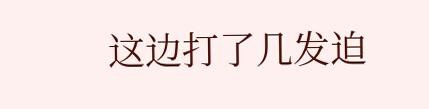这边打了几发迫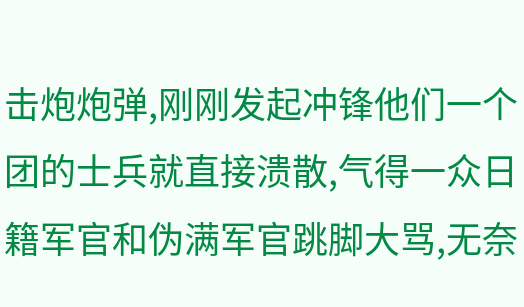击炮炮弹,刚刚发起冲锋他们一个团的士兵就直接溃散,气得一众日籍军官和伪满军官跳脚大骂,无奈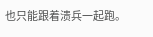也只能跟着溃兵一起跑。